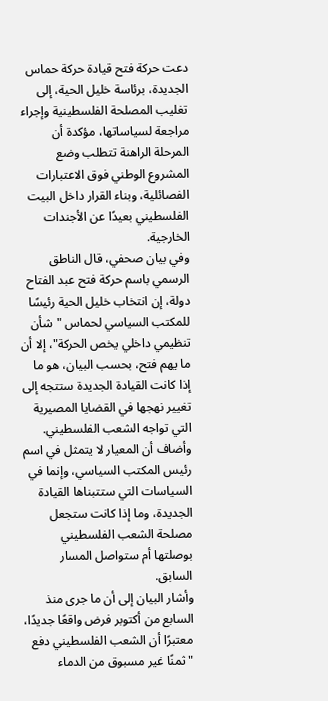دعت حركة فتح قيادة حركة حماس الجديدة، برئاسة خليل الحية، إلى تغليب المصلحة الفلسطينية وإجراء مراجعة لسياساتها، مؤكدة أن المرحلة الراهنة تتطلب وضع المشروع الوطني فوق الاعتبارات الفصائلية، وبناء القرار داخل البيت الفلسطيني بعيدًا عن الأجندات الخارجية.
وفي بيان صحفي، قال الناطق الرسمي باسم حركة فتح عبد الفتاح دولة، إن انتخاب خليل الحية رئيسًا للمكتب السياسي لحماس "شأن تنظيمي داخلي يخص الحركة"، إلا أن ما يهم فتح، بحسب البيان، هو ما إذا كانت القيادة الجديدة ستتجه إلى تغيير نهجها في القضايا المصيرية التي تواجه الشعب الفلسطيني.
وأضاف أن المعيار لا يتمثل في اسم رئيس المكتب السياسي، وإنما في السياسات التي ستتبناها القيادة الجديدة، وما إذا كانت ستجعل مصلحة الشعب الفلسطيني بوصلتها أم ستواصل المسار السابق.
وأشار البيان إلى أن ما جرى منذ السابع من أكتوبر فرض واقعًا جديدًا، معتبرًا أن الشعب الفلسطيني دفع "ثمنًا غير مسبوق من الدماء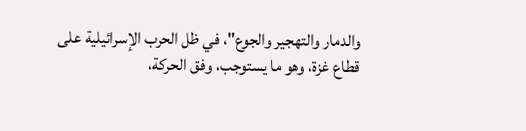والدمار والتهجير والجوع"، في ظل الحرب الإسرائيلية على قطاع غزة، وهو ما يستوجب، وفق الحركة،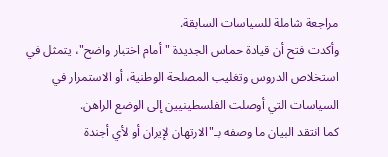مراجعة شاملة للسياسات السابقة.
وأكدت فتح أن قيادة حماس الجديدة "أمام اختبار واضح"، يتمثل في استخلاص الدروس وتغليب المصلحة الوطنية، أو الاستمرار في السياسات التي أوصلت الفلسطينيين إلى الوضع الراهن.
كما انتقد البيان ما وصفه بـ"الارتهان لإيران أو لأي أجندة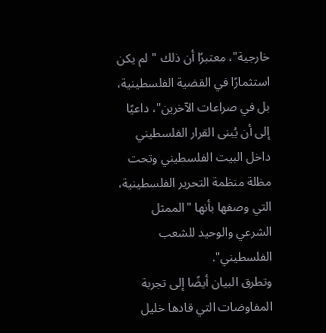خارجية"، معتبرًا أن ذلك "لم يكن استثمارًا في القضية الفلسطينية، بل في صراعات الآخرين"، داعيًا إلى أن يُبنى القرار الفلسطيني داخل البيت الفلسطيني وتحت مظلة منظمة التحرير الفلسطينية، التي وصفها بأنها "الممثل الشرعي والوحيد للشعب الفلسطيني".
وتطرق البيان أيضًا إلى تجربة المفاوضات التي قادها خليل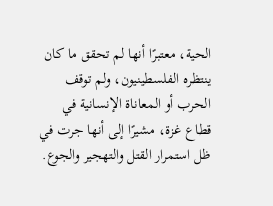الحية، معتبرًا أنها لم تحقق ما كان ينتظره الفلسطينيون، ولم توقف الحرب أو المعاناة الإنسانية في قطاع غزة، مشيرًا إلى أنها جرت في ظل استمرار القتل والتهجير والجوع.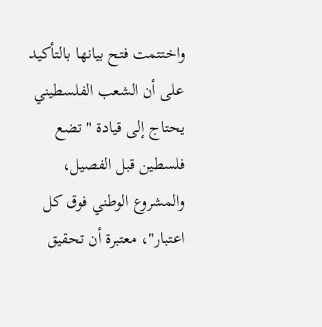واختتمت فتح بيانها بالتأكيد على أن الشعب الفلسطيني يحتاج إلى قيادة "تضع فلسطين قبل الفصيل، والمشروع الوطني فوق كل اعتبار"، معتبرة أن تحقيق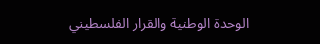الوحدة الوطنية والقرار الفلسطيني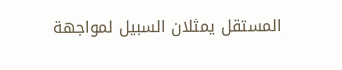المستقل يمثلان السبيل لمواجهة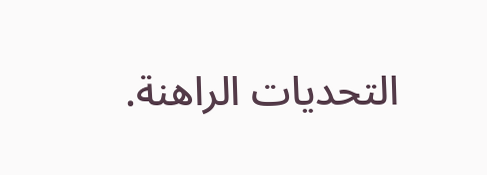التحديات الراهنة.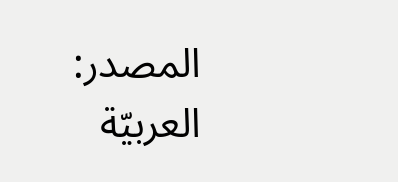المصدر:
العربيّة